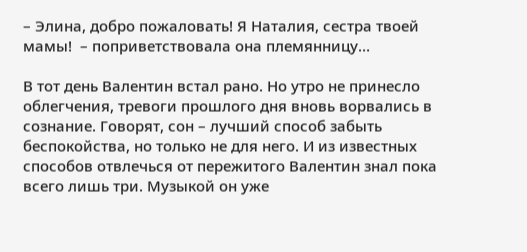– Элина, добро пожаловать! Я Наталия, сестра твоей мамы!  – поприветствовала она племянницу…

В тот день Валентин встал рано. Но утро не принесло облегчения, тревоги прошлого дня вновь ворвались в сознание. Говорят, сон – лучший способ забыть беспокойства, но только не для него. И из известных способов отвлечься от пережитого Валентин знал пока всего лишь три. Музыкой он уже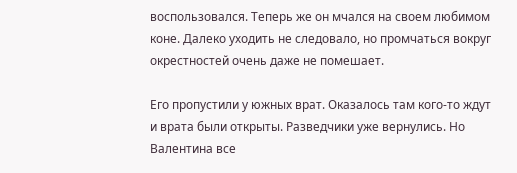воспользовался. Теперь же он мчался на своем любимом коне. Далеко уходить не следовало, но промчаться вокруг окрестностей очень даже не помешает.

Его пропустили у южных врат. Оказалось там кого-то ждут и врата были открыты. Разведчики уже вернулись. Но Валентина все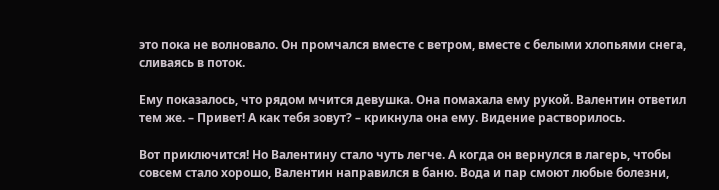это пока не волновало. Он промчался вместе с ветром, вместе с белыми хлопьями снега, сливаясь в поток.

Ему показалось, что рядом мчится девушка. Она помахала ему рукой. Валентин ответил тем же. – Привет! А как тебя зовут? – крикнула она ему. Видение растворилось.

Вот приключится! Но Валентину стало чуть легче. А когда он вернулся в лагерь, чтобы совсем стало хорошо, Валентин направился в баню. Вода и пар смоют любые болезни,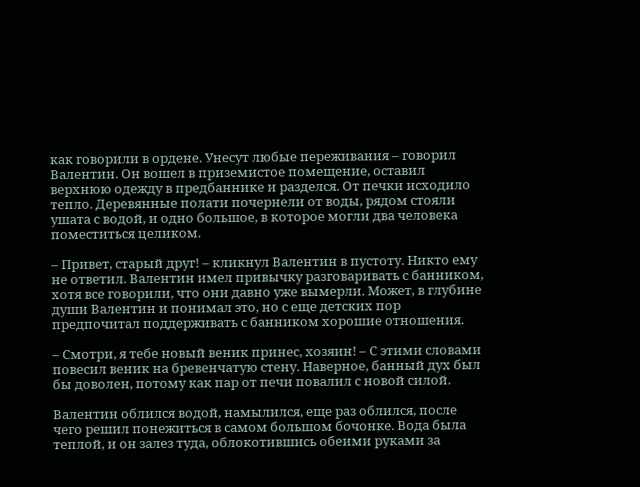как говорили в ордене. Унесут любые переживания – говорил Валентин. Он вошел в приземистое помещение, оставил верхнюю одежду в предбаннике и разделся. От печки исходило тепло. Деревянные полати почернели от воды, рядом стояли ушата с водой, и одно большое, в которое могли два человека поместиться целиком.

– Привет, старый друг! – кликнул Валентин в пустоту. Никто ему не ответил. Валентин имел привычку разговаривать с банником, хотя все говорили, что они давно уже вымерли. Может, в глубине души Валентин и понимал это, но с еще детских пор предпочитал поддерживать с банником хорошие отношения.

– Смотри, я тебе новый веник принес, хозяин! – С этими словами повесил веник на бревенчатую стену. Наверное, банный дух был бы доволен, потому как пар от печи повалил с новой силой.

Валентин облился водой, намылился, еще раз облился, после чего решил понежиться в самом большом бочонке. Вода была теплой, и он залез туда, облокотившись обеими руками за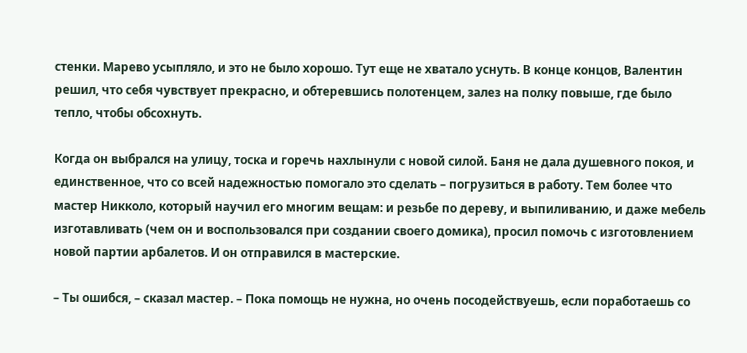стенки. Марево усыпляло, и это не было хорошо. Тут еще не хватало уснуть. В конце концов, Валентин решил, что себя чувствует прекрасно, и обтеревшись полотенцем, залез на полку повыше, где было тепло, чтобы обсохнуть.

Когда он выбрался на улицу, тоска и горечь нахлынули с новой силой. Баня не дала душевного покоя, и единственное, что со всей надежностью помогало это сделать – погрузиться в работу. Тем более что мастер Никколо, который научил его многим вещам: и резьбе по дереву, и выпиливанию, и даже мебель изготавливать (чем он и воспользовался при создании своего домика), просил помочь с изготовлением новой партии арбалетов. И он отправился в мастерские.

– Ты ошибся, – сказал мастер. – Пока помощь не нужна, но очень посодействуешь, если поработаешь со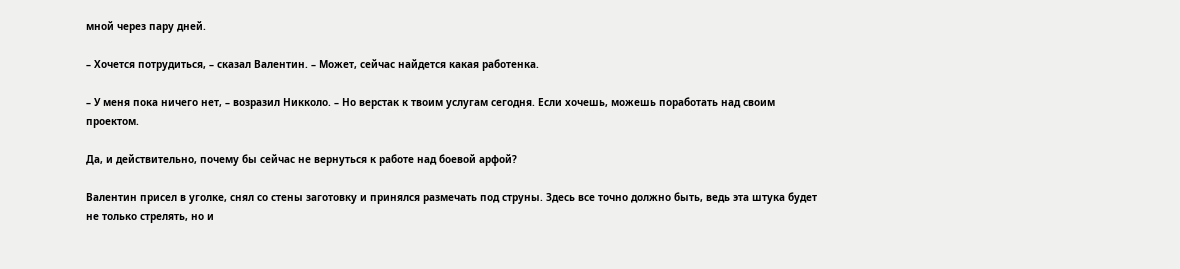мной через пару дней.

– Хочется потрудиться, – сказал Валентин. – Может, сейчас найдется какая работенка.

– У меня пока ничего нет, – возразил Никколо. – Но верстак к твоим услугам сегодня. Если хочешь, можешь поработать над своим проектом.

Да, и действительно, почему бы сейчас не вернуться к работе над боевой арфой?

Валентин присел в уголке, снял со стены заготовку и принялся размечать под струны. Здесь все точно должно быть, ведь эта штука будет не только стрелять, но и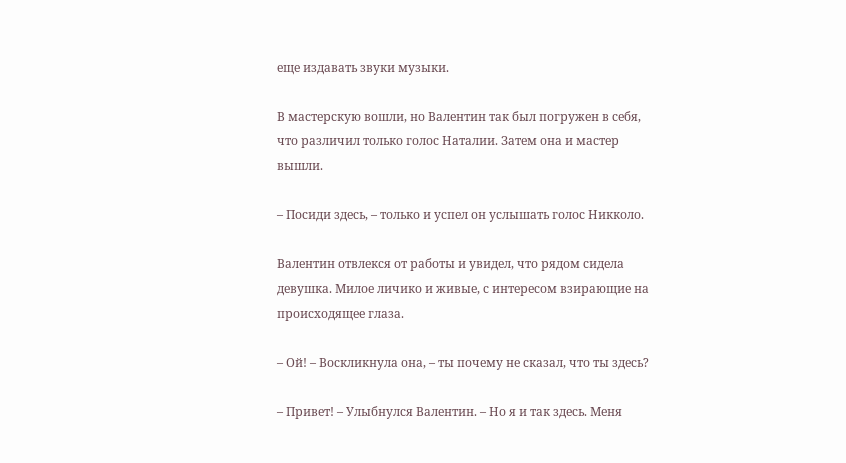еще издавать звуки музыки.

В мастерскую вошли, но Валентин так был погружен в себя, что различил только голос Наталии. Затем она и мастер вышли.

– Посиди здесь, – только и успел он услышать голос Никколо.

Валентин отвлекся от работы и увидел, что рядом сидела девушка. Милое личико и живые, с интересом взирающие на происходящее глаза.

– Ой! – Воскликнула она, – ты почему не сказал, что ты здесь?

– Привет! – Улыбнулся Валентин. – Но я и так здесь. Меня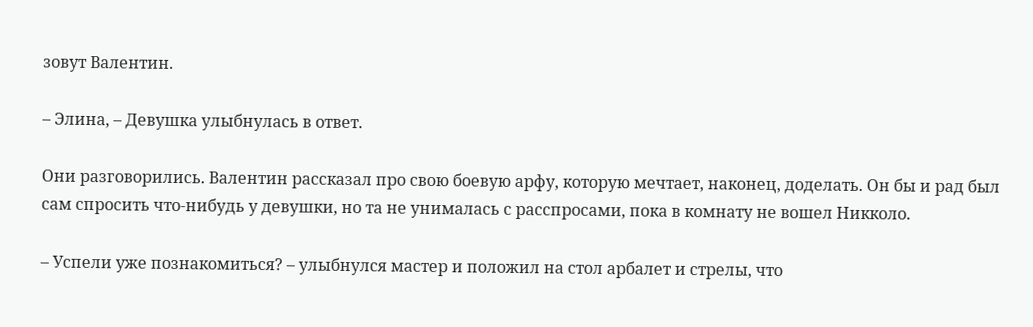зовут Валентин.

– Элина, – Девушка улыбнулась в ответ.

Они разговорились. Валентин рассказал про свою боевую арфу, которую мечтает, наконец, доделать. Он бы и рад был сам спросить что-нибудь у девушки, но та не унималась с расспросами, пока в комнату не вошел Никколо.

– Успели уже познакомиться? – улыбнулся мастер и положил на стол арбалет и стрелы, что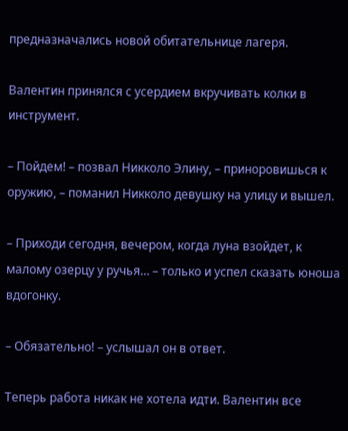предназначались новой обитательнице лагеря.

Валентин принялся с усердием вкручивать колки в инструмент.

– Пойдем! – позвал Никколо Элину, – приноровишься к оружию, – поманил Никколо девушку на улицу и вышел.

– Приходи сегодня, вечером, когда луна взойдет, к малому озерцу у ручья… – только и успел сказать юноша вдогонку.

– Обязательно! – услышал он в ответ.

Теперь работа никак не хотела идти. Валентин все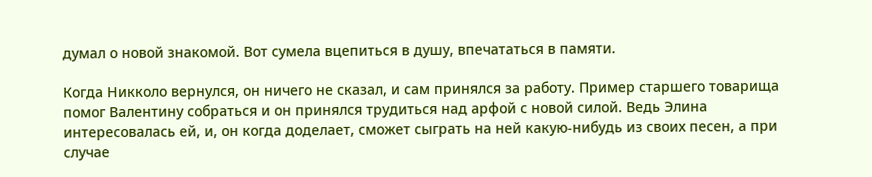думал о новой знакомой. Вот сумела вцепиться в душу, впечататься в памяти.

Когда Никколо вернулся, он ничего не сказал, и сам принялся за работу. Пример старшего товарища помог Валентину собраться и он принялся трудиться над арфой с новой силой. Ведь Элина интересовалась ей, и, он когда доделает, сможет сыграть на ней какую-нибудь из своих песен, а при случае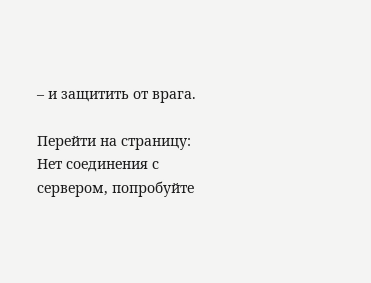– и защитить от врага.

Перейти на страницу:
Нет соединения с сервером, попробуйте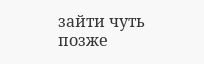зайти чуть позже